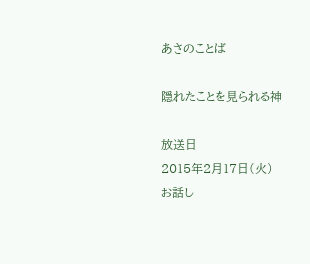あさのことば

隠れたことを見られる神

放送日
2015年2月17日(火)
お話し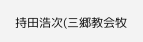持田浩次(三郷教会牧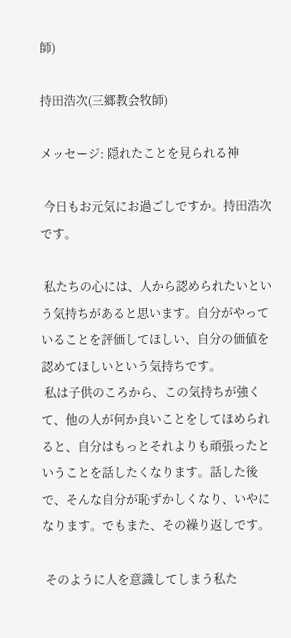師)

持田浩次(三郷教会牧師)

メッセージ: 隠れたことを見られる神

 今日もお元気にお過ごしですか。持田浩次です。

 私たちの心には、人から認められたいという気持ちがあると思います。自分がやっていることを評価してほしい、自分の価値を認めてほしいという気持ちです。
 私は子供のころから、この気持ちが強くて、他の人が何か良いことをしてほめられると、自分はもっとそれよりも頑張ったということを話したくなります。話した後で、そんな自分が恥ずかしくなり、いやになります。でもまた、その繰り返しです。

 そのように人を意識してしまう私た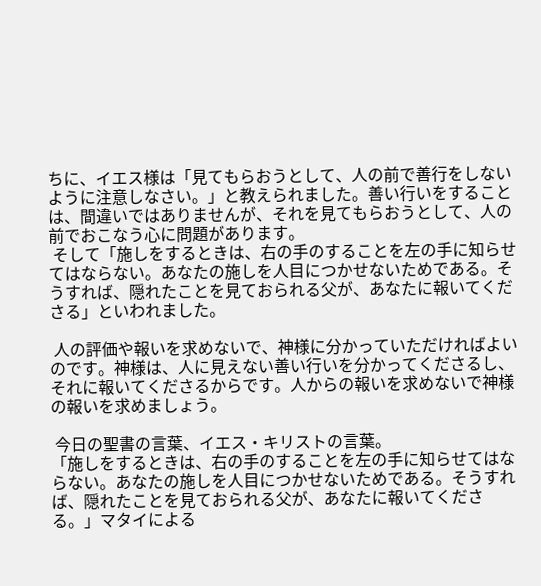ちに、イエス様は「見てもらおうとして、人の前で善行をしないように注意しなさい。」と教えられました。善い行いをすることは、間違いではありませんが、それを見てもらおうとして、人の前でおこなう心に問題があります。
 そして「施しをするときは、右の手のすることを左の手に知らせてはならない。あなたの施しを人目につかせないためである。そうすれば、隠れたことを見ておられる父が、あなたに報いてくださる」といわれました。

 人の評価や報いを求めないで、神様に分かっていただければよいのです。神様は、人に見えない善い行いを分かってくださるし、それに報いてくださるからです。人からの報いを求めないで神様の報いを求めましょう。

 今日の聖書の言葉、イエス・キリストの言葉。
「施しをするときは、右の手のすることを左の手に知らせてはならない。あなたの施しを人目につかせないためである。そうすれば、隠れたことを見ておられる父が、あなたに報いてくださる。」マタイによる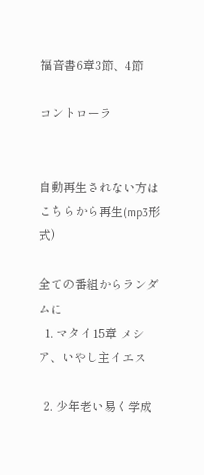福音書6章3節、4節

コントローラ


自動再生されない方はこちらから再生(mp3形式)

全ての番組からランダムに
  1. マタイ15章 メシア、いやし主イエス

  2. 少年老い易く学成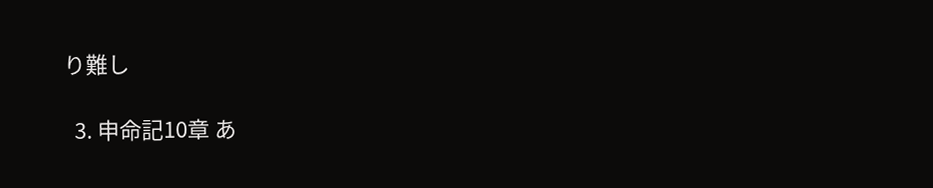り難し

  3. 申命記10章 あ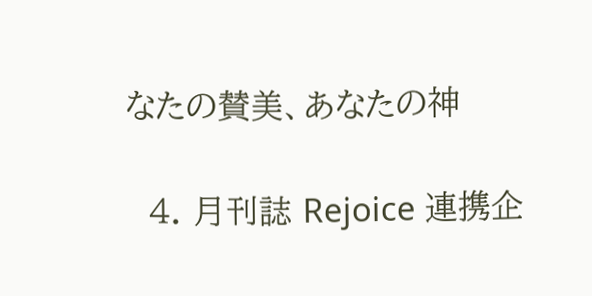なたの賛美、あなたの神

  4. 月刊誌 Rejoice 連携企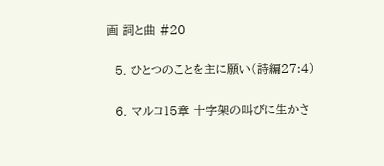画 詞と曲 #20

  5. ひとつのことを主に願い(詩編27:4)

  6. マルコ15章 十字架の叫びに生かさ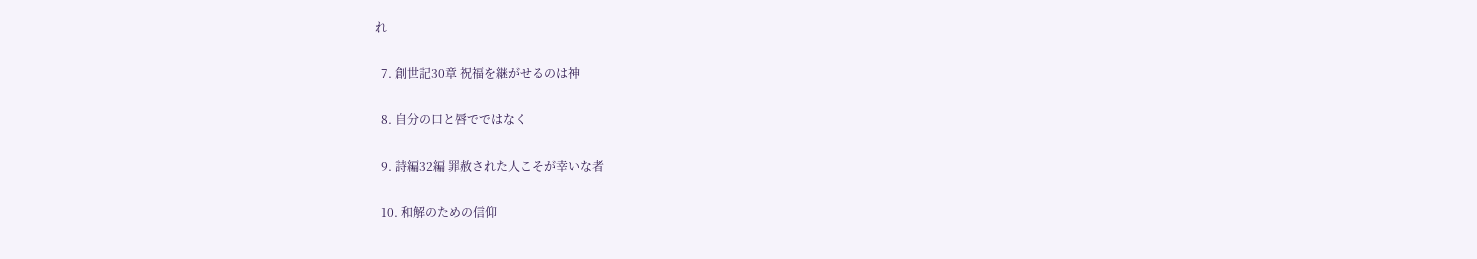れ

  7. 創世記30章 祝福を継がせるのは神

  8. 自分の口と唇でではなく

  9. 詩編32編 罪赦された人こそが幸いな者

  10. 和解のための信仰